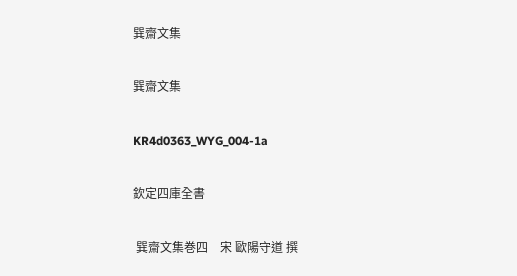巽齋文集

巽齋文集

KR4d0363_WYG_004-1a

欽定四庫全書

 巽齋文集巻四    宋 歐陽守道 撰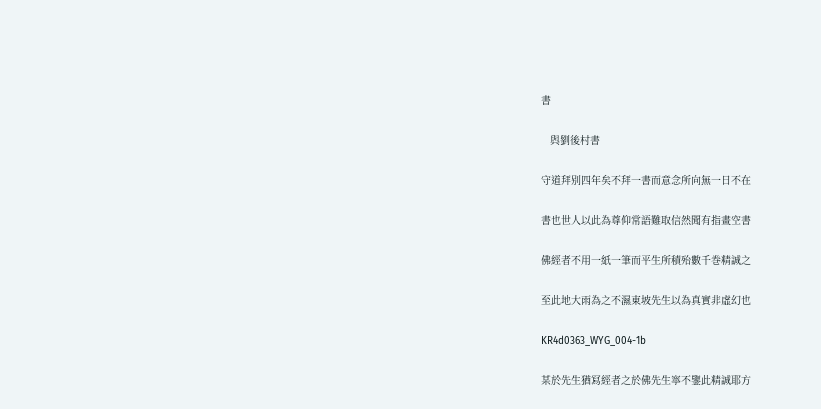書

   與劉後村書

守道拜别四年矣不拜一書而意念所向無一日不在

書也世人以此為尊仰常語難取信然聞有指畫空書

佛經者不用一紙一筆而平生所積殆數千巻精誠之

至此地大雨為之不濕東坡先生以為真實非虛幻也

KR4d0363_WYG_004-1b

某於先生猶冩經者之於佛先生寧不鑒此精誠耶方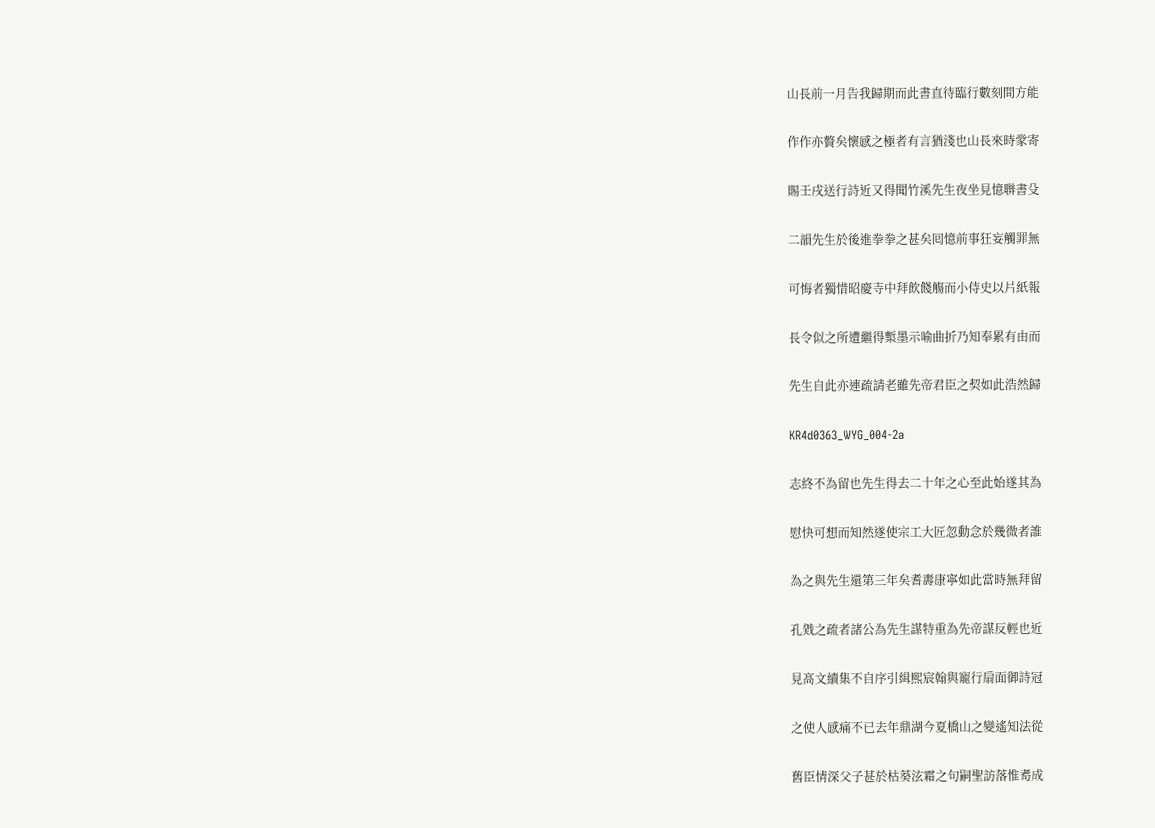山長前一月告我歸期而此書直待臨行數刻間方能

作作亦贅矣懷感之極者有言猶淺也山長來時䝉寄

賜壬戌送行詩近又得聞竹溪先生夜坐見憶聨書殳

二韻先生於後進拳拳之甚矣囘憶前事狂妄觸罪無

可悔者獨惜昭慶寺中拜飲餞觴而小侍史以片紙報

長令似之所遭繼得槧墨示喻曲折乃知奉累有由而

先生自此亦連疏請老雖先帝君臣之契如此浩然歸

KR4d0363_WYG_004-2a

志終不為留也先生得去二十年之心至此始遂其為

慰快可想而知然遂使宗工大匠忽動念於幾微者誰

為之與先生還第三年矣耆夀康寧如此當時無拜留

孔戣之疏者諸公為先生謀特重為先帝謀反輕也近

見髙文續集不自序引緝熙宸翰與寵行扇面御詩冠

之使人感痛不已去年鼎湖今夏橋山之變遙知法從

舊臣情深父子甚於枯葵泫霜之句嗣聖訪落惟耉成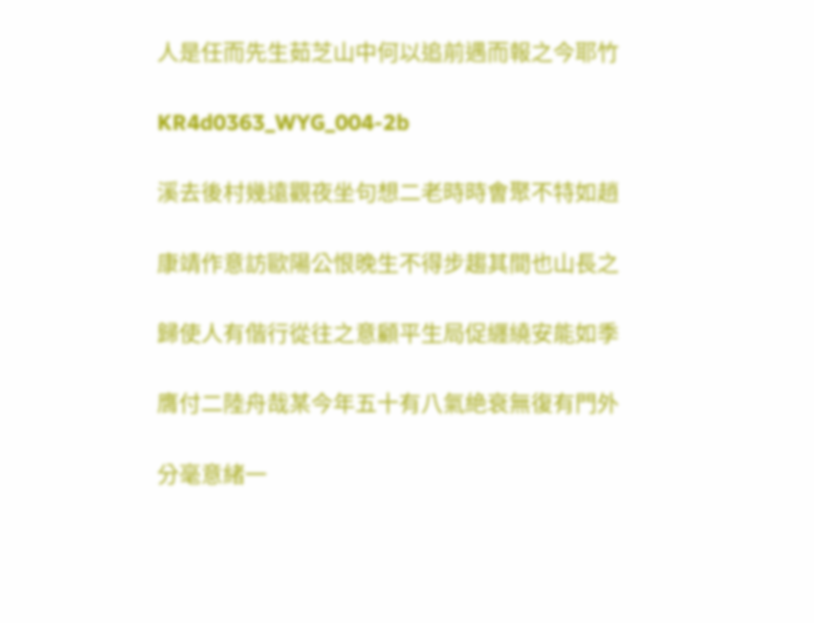人是任而先生茹芝山中何以追前遇而報之今耶竹

KR4d0363_WYG_004-2b

溪去後村幾遠觀夜坐句想二老時時㑹聚不特如趙

康靖作意訪歐陽公恨晚生不得步趨其間也山長之

歸使人有偕行從往之意顧平生局促纒繞安能如季

膺付二陸舟哉某今年五十有八氣絶衰無復有門外

分毫意緒一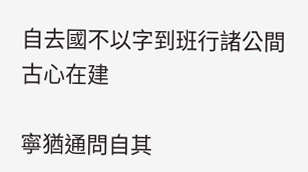自去國不以字到班行諸公間古心在建

寧猶通問自其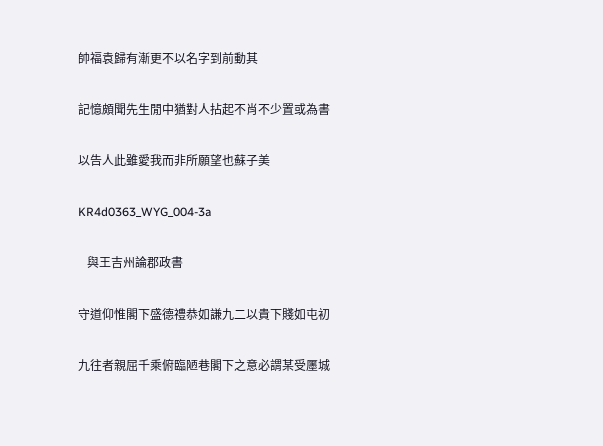帥福袁歸有漸更不以名字到前動其

記憶頗聞先生閒中猶對人拈起不肖不少置或為書

以告人此雖愛我而非所願望也蘇子美

KR4d0363_WYG_004-3a

   與王吉州論郡政書

守道仰惟閣下盛德禮恭如謙九二以貴下賤如屯初

九往者親屈千乘俯臨陋巷閣下之意必謂某受㕓城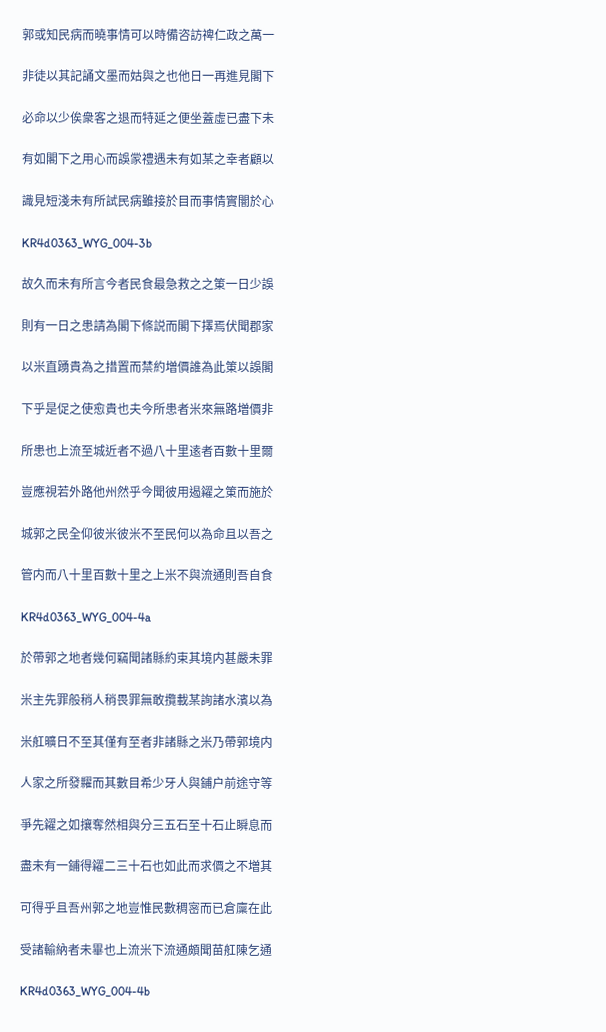郭或知民病而曉事情可以時備咨訪禆仁政之萬一

非徒以其記誦文墨而姑與之也他日一再進見閣下

必命以少俟衆客之退而特延之便坐蓋虛已盡下未

有如閣下之用心而誤䝉禮遇未有如某之幸者顧以

識見短淺未有所試民病雖接於目而事情實闇於心

KR4d0363_WYG_004-3b

故久而未有所言今者民食最急救之之䇿一日少誤

則有一日之患請為閣下條説而閣下擇焉伏聞郡家

以米直踴貴為之措置而禁約増價誰為此䇿以誤閣

下乎是促之使愈貴也夫今所患者米來無路増價非

所患也上流至城近者不過八十里逺者百數十里爾

豈應視若外路他州然乎今聞彼用遏糴之䇿而施於

城郭之民全仰彼米彼米不至民何以為命且以吾之

管内而八十里百數十里之上米不與流通則吾自食

KR4d0363_WYG_004-4a

於帶郭之地者幾何竊聞諸縣約束其境内甚嚴未罪

米主先罪般稍人稍畏罪無敢攬載某詢諸水濱以為

米舡曠日不至其僅有至者非諸縣之米乃帶郭境内

人家之所發糶而其數目希少牙人與鋪户前途守等

爭先糴之如攘奪然相與分三五石至十石止瞬息而

盡未有一鋪得糴二三十石也如此而求價之不増其

可得乎且吾州郭之地豈惟民數稠宻而已倉廩在此

受諸輸納者未畢也上流米下流通頗聞苗舡陳乞通

KR4d0363_WYG_004-4b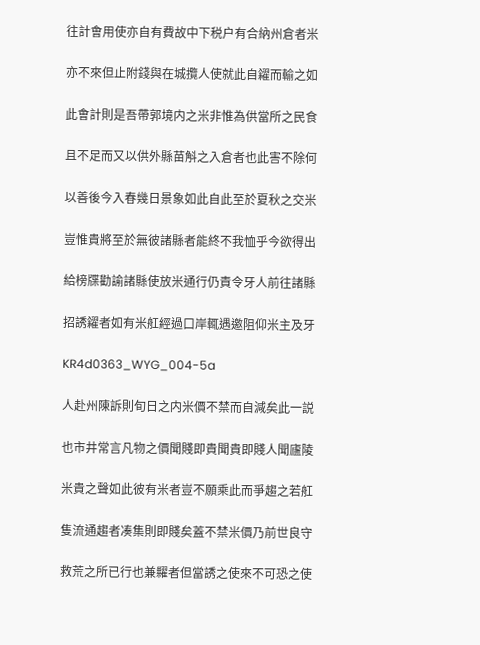往計㑹用使亦自有費故中下税户有合納州倉者米

亦不來但止附錢與在城攬人使就此自糴而輸之如

此㑹計則是吾帶郭境内之米非惟為供當所之民食

且不足而又以供外縣苗斛之入倉者也此害不除何

以善後今入春幾日景象如此自此至於夏秋之交米

豈惟貴將至於無彼諸縣者能終不我恤乎今欲得出

給榜牒勸諭諸縣使放米通行仍責令牙人前往諸縣

招誘糴者如有米舡經過口岸輒遇邀阻仰米主及牙

KR4d0363_WYG_004-5a

人赴州陳訴則旬日之内米價不禁而自減矣此一説

也市井常言凡物之價聞賤即貴聞貴即賤人聞廬陵

米貴之聲如此彼有米者豈不願乘此而爭趨之若舡

隻流通趨者凑集則即賤矣蓋不禁米價乃前世良守

救荒之所已行也兼糶者但當誘之使來不可恐之使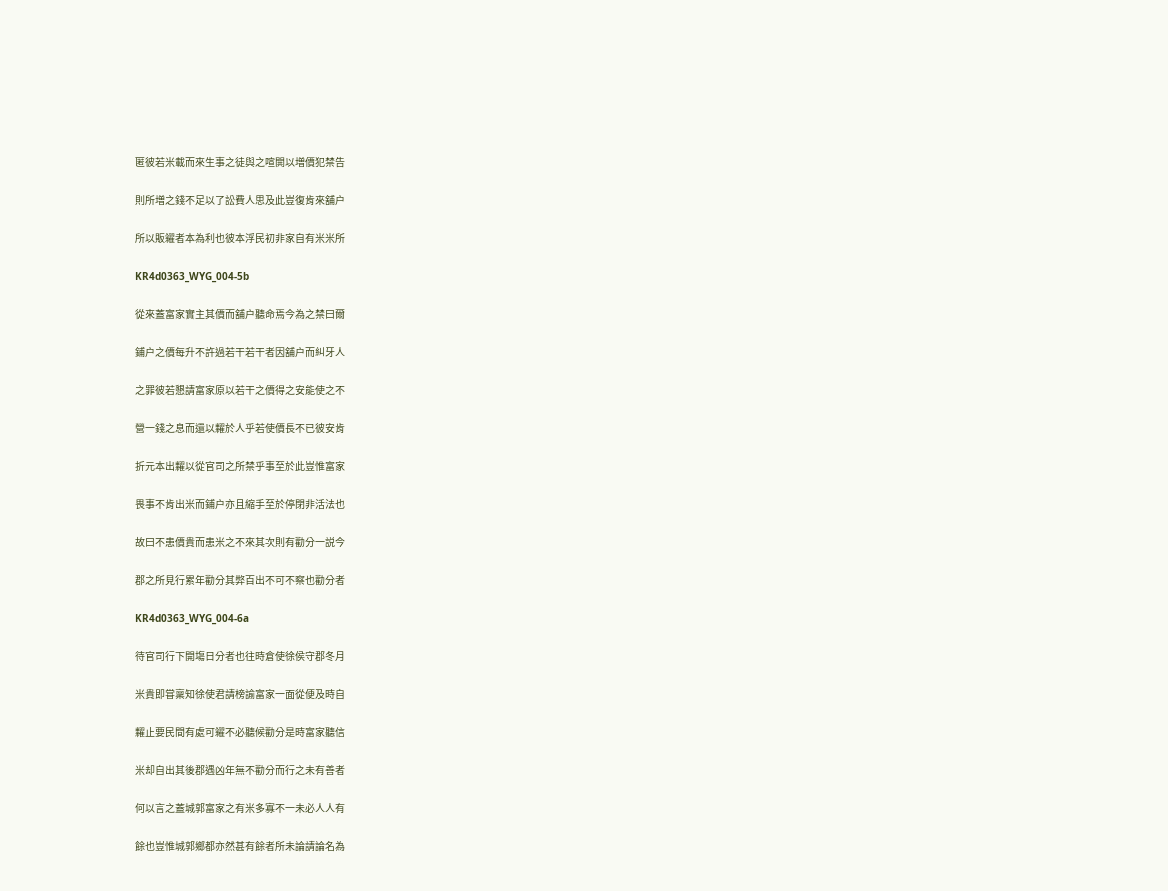匿彼若米載而來生事之徒與之喧閧以増價犯禁告

則所増之錢不足以了訟費人思及此豈復肯來舖户

所以販糴者本為利也彼本浮民初非家自有米米所

KR4d0363_WYG_004-5b

從來蓋富家實主其價而舖户聽命焉今為之禁曰爾

鋪户之價每升不許過若干若干者因舖户而糾牙人

之罪彼若懇請富家原以若干之價得之安能使之不

營一錢之息而還以糶於人乎若使價長不已彼安肯

折元本出糶以從官司之所禁乎事至於此豈惟富家

畏事不肯出米而鋪户亦且縮手至於停閉非活法也

故曰不患價貴而患米之不來其次則有勸分一説今

郡之所見行累年勸分其弊百出不可不察也勸分者

KR4d0363_WYG_004-6a

待官司行下開塲日分者也往時倉使徐侯守郡冬月

米貴即甞稟知徐使君請榜諭富家一面從便及時自

糶止要民間有處可糴不必聽候勸分是時富家聽信

米却自出其後郡遇凶年無不勸分而行之未有善者

何以言之蓋城郭富家之有米多寡不一未必人人有

餘也豈惟城郭鄉都亦然甚有餘者所未論請論名為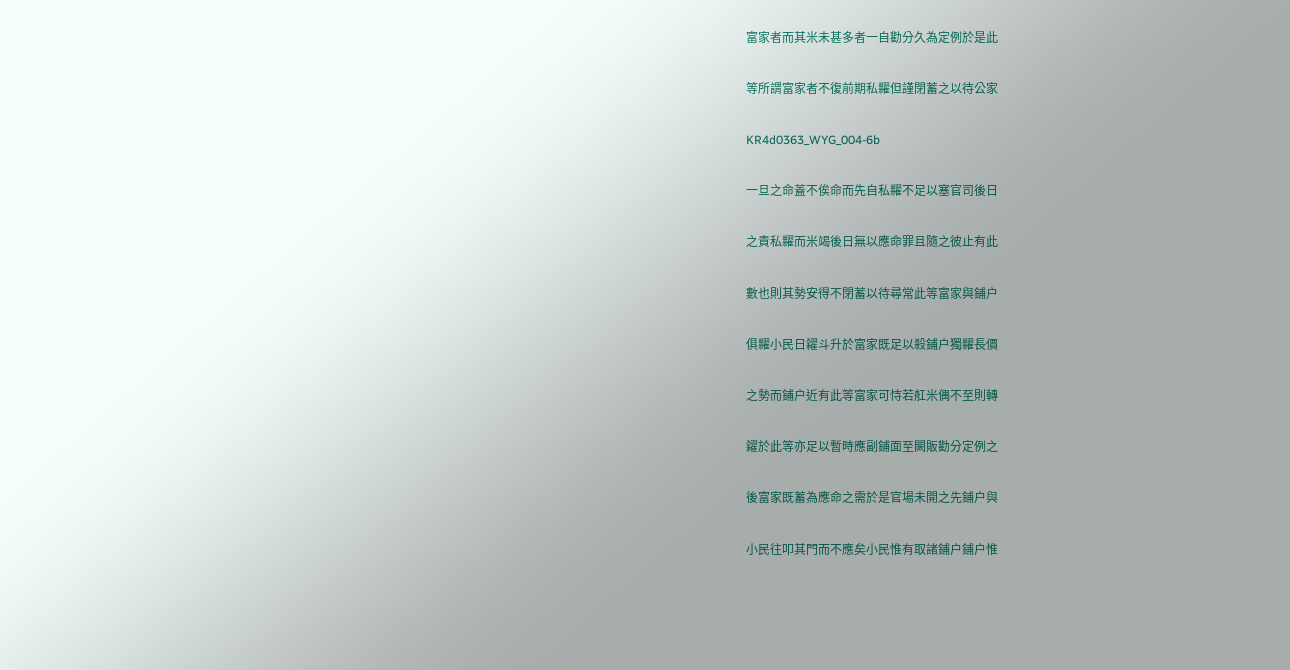富家者而其米未甚多者一自勸分久為定例於是此

等所謂富家者不復前期私糶但謹閉蓄之以待公家

KR4d0363_WYG_004-6b

一旦之命蓋不俟命而先自私糶不足以塞官司後日

之責私糶而米竭後日無以應命罪且隨之彼止有此

數也則其勢安得不閉蓄以待尋常此等富家與鋪户

俱糶小民日糴斗升於富家既足以殺鋪户獨糶長價

之勢而鋪户近有此等富家可恃若舡米偶不至則轉

糴於此等亦足以暫時應副鋪面至闕販勸分定例之

後富家既蓄為應命之需於是官場未開之先鋪户與

小民往叩其門而不應矣小民惟有取諸鋪户鋪户惟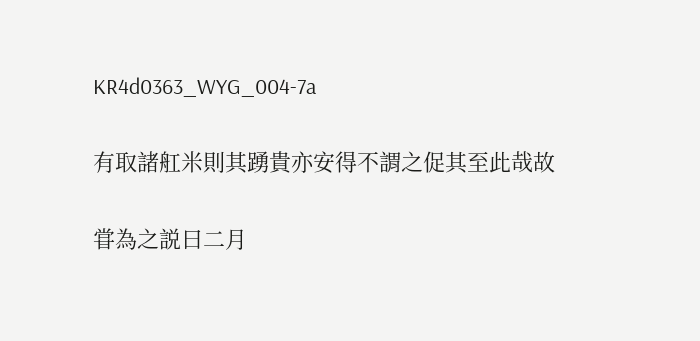KR4d0363_WYG_004-7a

有取諸舡米則其踴貴亦安得不謂之促其至此哉故

甞為之説曰二月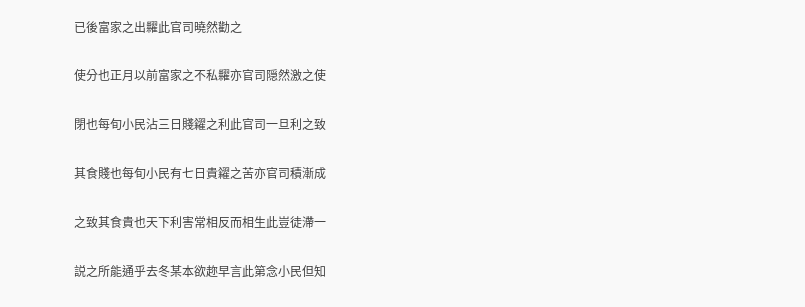已後富家之出糶此官司曉然勸之

使分也正月以前富家之不私糶亦官司隠然激之使

閉也每旬小民沾三日賤糴之利此官司一旦利之致

其食賤也每旬小民有七日貴糴之苦亦官司積漸成

之致其食貴也天下利害常相反而相生此豈徒滯一

説之所能通乎去冬某本欲趂早言此第念小民但知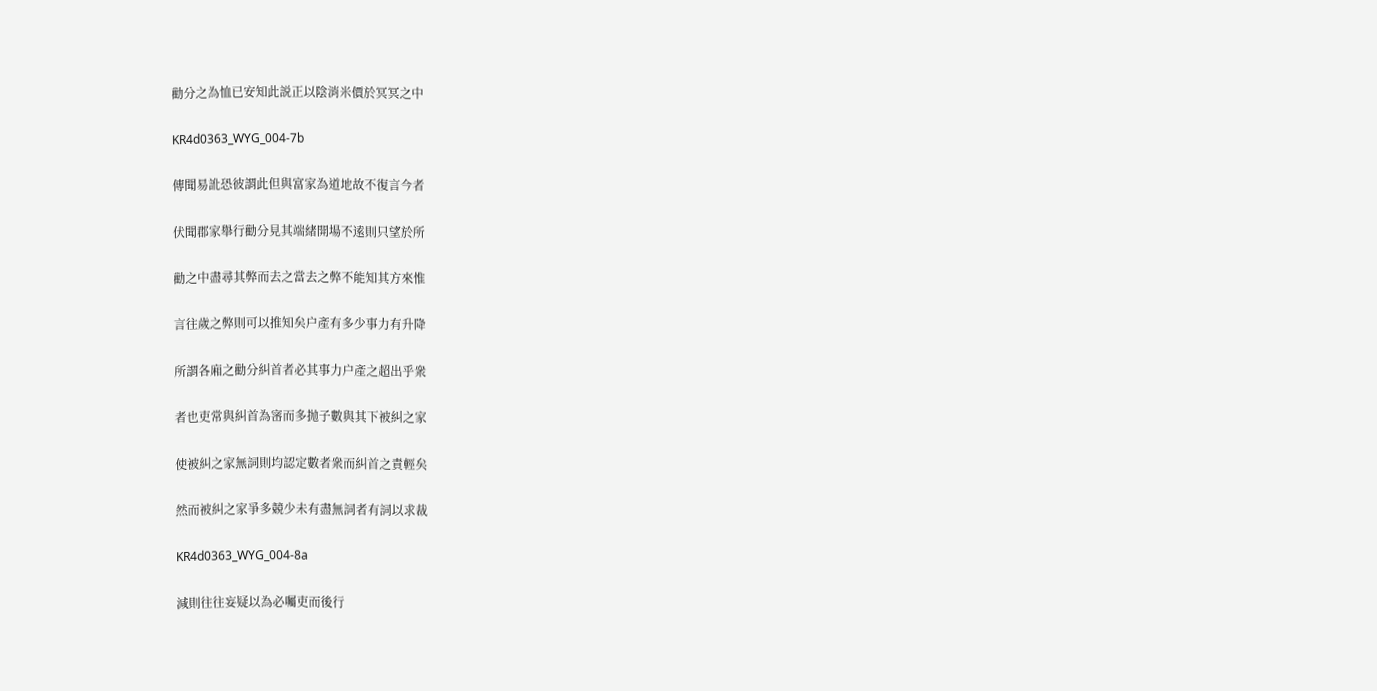勸分之為恤已安知此説正以陰消米價於冥冥之中

KR4d0363_WYG_004-7b

傳聞易訛恐彼謂此但與富家為道地故不復言今者

伏聞郡家舉行勸分見其端緒開場不逺則只望於所

勸之中盡尋其弊而去之當去之弊不能知其方來惟

言往歲之弊則可以推知矣户產有多少事力有升降

所謂各廂之勸分糾首者必其事力户產之超出乎衆

者也吏常與糾首為宻而多抛子數與其下被糾之家

使被糾之家無詞則均認定數者衆而糾首之責輕矣

然而被糾之家爭多競少未有盡無詞者有詞以求裁

KR4d0363_WYG_004-8a

減則往往妄疑以為必囑吏而後行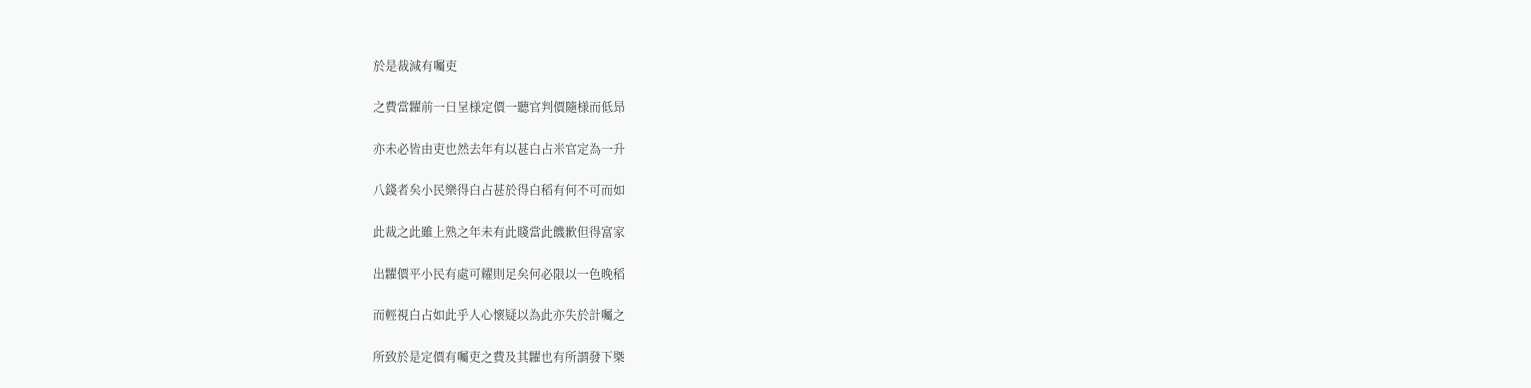於是裁減有囑吏

之費當糶前一日呈様定價一聽官判價隨様而低昻

亦未必皆由吏也然去年有以甚白占米官定為一升

八錢者矣小民樂得白占甚於得白稻有何不可而如

此裁之此雖上熟之年未有此賤當此饑歉但得富家

出糶價平小民有處可糴則足矣何必限以一色晚稻

而輕視白占如此乎人心懷疑以為此亦失於計囑之

所致於是定價有囑吏之費及其糶也有所謂發下槩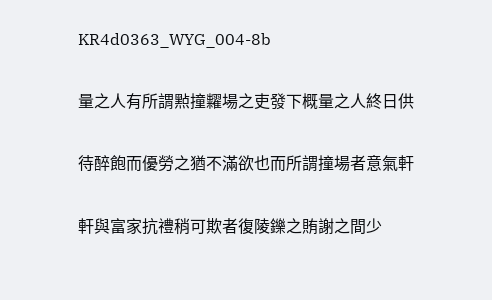KR4d0363_WYG_004-8b

量之人有所謂㸃撞糶場之吏發下概量之人終日供

待醉飽而優勞之猶不滿欲也而所謂撞場者意氣軒

軒與富家抗禮稍可欺者復陵鑠之賄謝之間少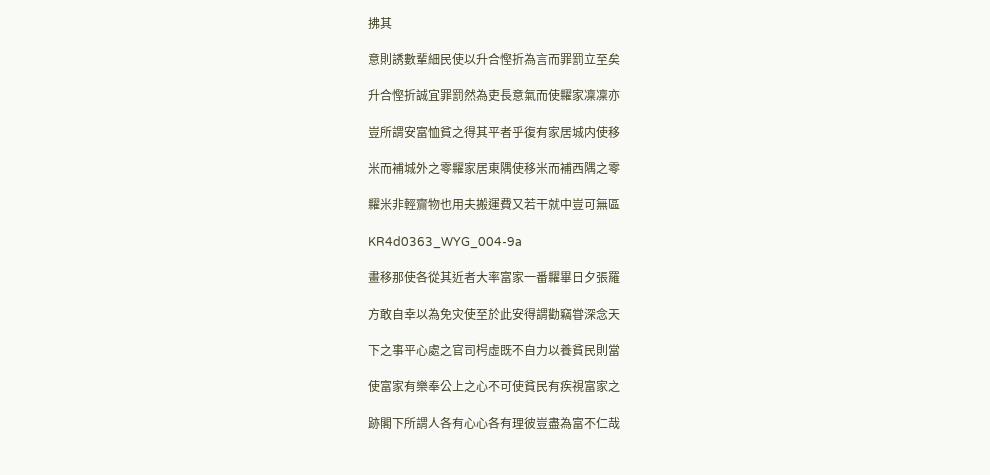拂其

意則誘數輩細民使以升合慳折為言而罪罰立至矣

升合慳折誠宜罪罰然為吏長意氣而使糶家凜凜亦

豈所謂安富恤貧之得其平者乎復有家居城内使移

米而補城外之零糶家居東隅使移米而補西隅之零

糶米非輕齎物也用夫搬運費又若干就中豈可無區

KR4d0363_WYG_004-9a

畫移那使各從其近者大率富家一番糶畢日夕張羅

方敢自幸以為免灾使至於此安得謂勸竊甞深念天

下之事平心處之官司枵虛既不自力以養貧民則當

使富家有樂奉公上之心不可使貧民有疾視富家之

跡閣下所謂人各有心心各有理彼豈盡為富不仁哉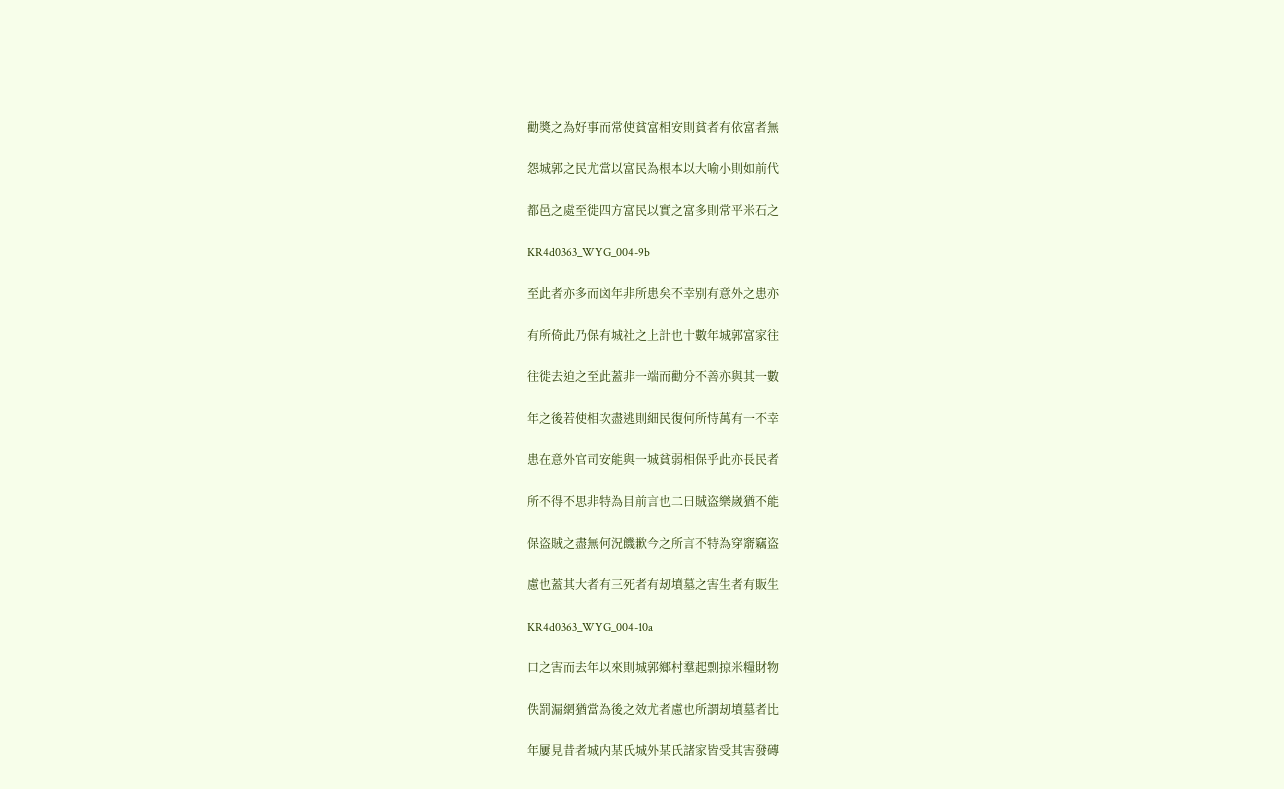勸奬之為好事而常使貧富相安則貧者有依富者無

怨城郭之民尤當以富民為根本以大喻小則如前代

都邑之處至徙四方富民以實之富多則常平米石之

KR4d0363_WYG_004-9b

至此者亦多而㓙年非所患矣不幸别有意外之患亦

有所倚此乃保有城社之上計也十數年城郭富家往

往徙去迫之至此蓋非一端而勸分不善亦與其一數

年之後若使相次盡逃則細民復何所恃萬有一不幸

患在意外官司安能與一城貧弱相保乎此亦長民者

所不得不思非特為目前言也二曰賊盗樂嵗猶不能

保盗賊之盡無何況饑歉今之所言不特為穿窬竊盗

慮也蓋其大者有三死者有刼墳墓之害生者有販生

KR4d0363_WYG_004-10a

口之害而去年以來則城郭鄉村羣起剽掠米糧財物

佚罰漏網猶當為後之效尤者慮也所謂刼墳墓者比

年屢見昔者城内某氏城外某氏諸家皆受其害發磚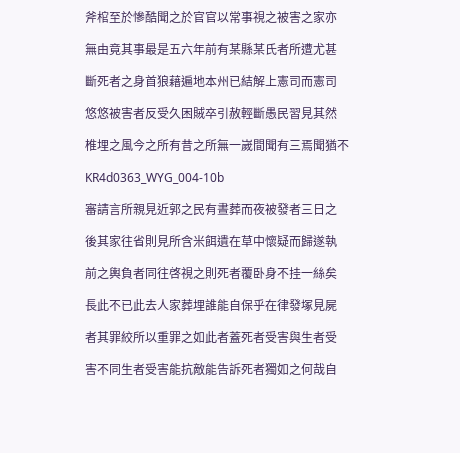斧棺至於慘酷聞之於官官以常事視之被害之家亦

無由竟其事最是五六年前有某縣某氏者所遭尤甚

斷死者之身首狼藉遍地本州已結解上憲司而憲司

悠悠被害者反受久困賊卒引赦輕斷愚民習見其然

椎埋之風今之所有昔之所無一嵗間聞有三焉聞猶不

KR4d0363_WYG_004-10b

審請言所親見近郭之民有晝葬而夜被發者三日之

後其家往省則見所含米餌遺在草中懷疑而歸遂執

前之輿負者同往啓視之則死者覆卧身不挂一絲矣

長此不已此去人家葬埋誰能自保乎在律發塚見屍

者其罪絞所以重罪之如此者蓋死者受害與生者受

害不同生者受害能抗敵能告訴死者獨如之何哉自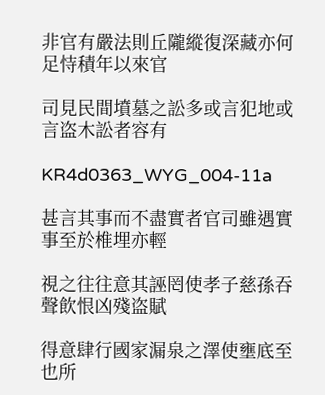非官有嚴法則丘隴縱復深藏亦何足恃積年以來官

司見民間墳墓之訟多或言犯地或言盗木訟者容有

KR4d0363_WYG_004-11a

甚言其事而不盡實者官司雖遇實事至於椎埋亦輕

視之往往意其誣罔使孝子慈孫吞聲飲恨凶殘盗賦

得意肆行國家漏泉之澤使壅底至也所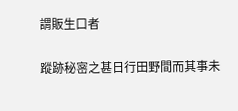謂販生口者

蹤跡秘宻之甚日行田野間而其事未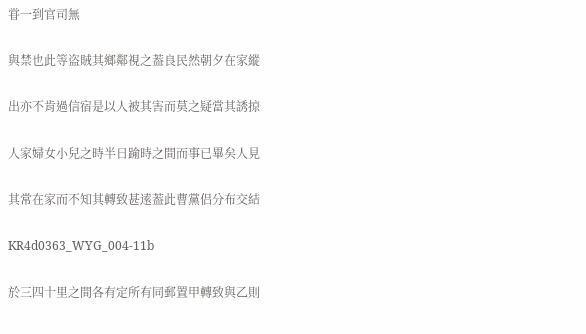甞一到官司無

與禁也此等盗賊其鄉鄰視之葢良民然朝夕在家縱

出亦不肯過信宿是以人被其害而莫之疑當其誘掠

人家婦女小兒之時半日踰時之間而事已畢矣人見

其常在家而不知其轉致甚逺葢此曹黨侣分布交結

KR4d0363_WYG_004-11b

於三四十里之間各有定所有同郵置甲轉致與乙則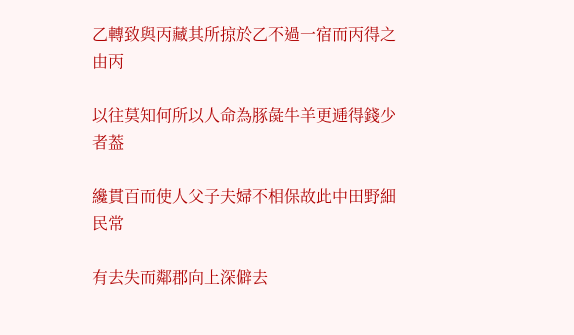乙轉致與丙藏其所掠於乙不過一宿而丙得之由丙

以往莫知何所以人命為豚彘牛羊更逓得錢少者葢

纔貫百而使人父子夫婦不相保故此中田野細民常

有去失而鄰郡向上深僻去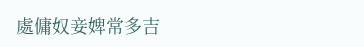處傭奴妾婢常多吉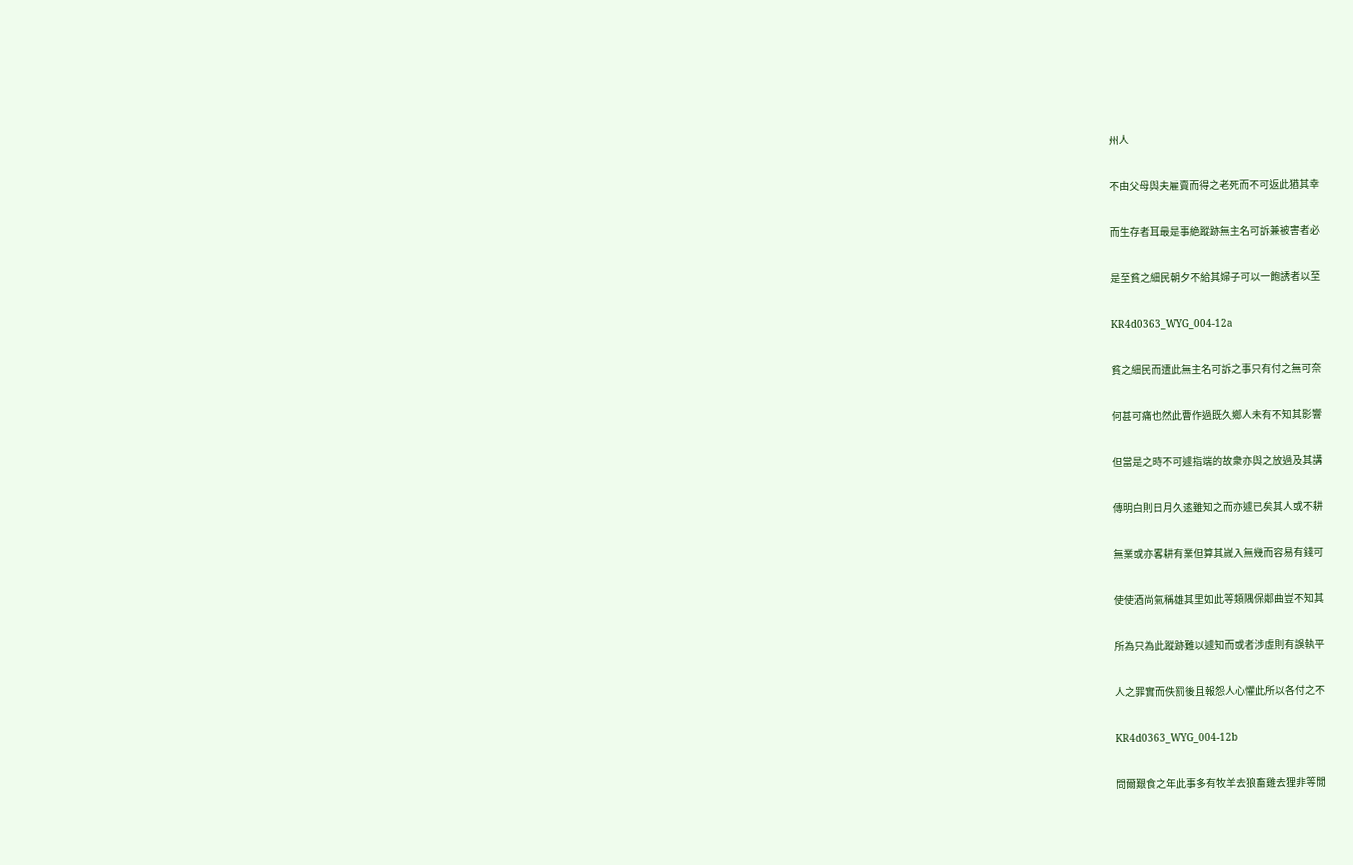州人

不由父母與夫雇賣而得之老死而不可返此猶其幸

而生存者耳最是事絶蹤跡無主名可訴兼被害者必

是至貧之細民朝夕不給其婦子可以一飽誘者以至

KR4d0363_WYG_004-12a

貧之細民而遭此無主名可訴之事只有付之無可奈

何甚可痛也然此曹作過既久鄉人未有不知其影響

但當是之時不可遽指端的故衆亦與之放過及其講

傳明白則日月久逺雖知之而亦遽已矣其人或不耕

無業或亦畧耕有業但算其嵗入無幾而容易有錢可

使使酒尚氣稱雄其里如此等類隅保鄰曲豈不知其

所為只為此蹤跡難以遽知而或者涉虛則有誤執平

人之罪實而佚罰後且報怨人心懼此所以各付之不

KR4d0363_WYG_004-12b

問爾艱食之年此事多有牧羊去狼畜雞去狸非等閒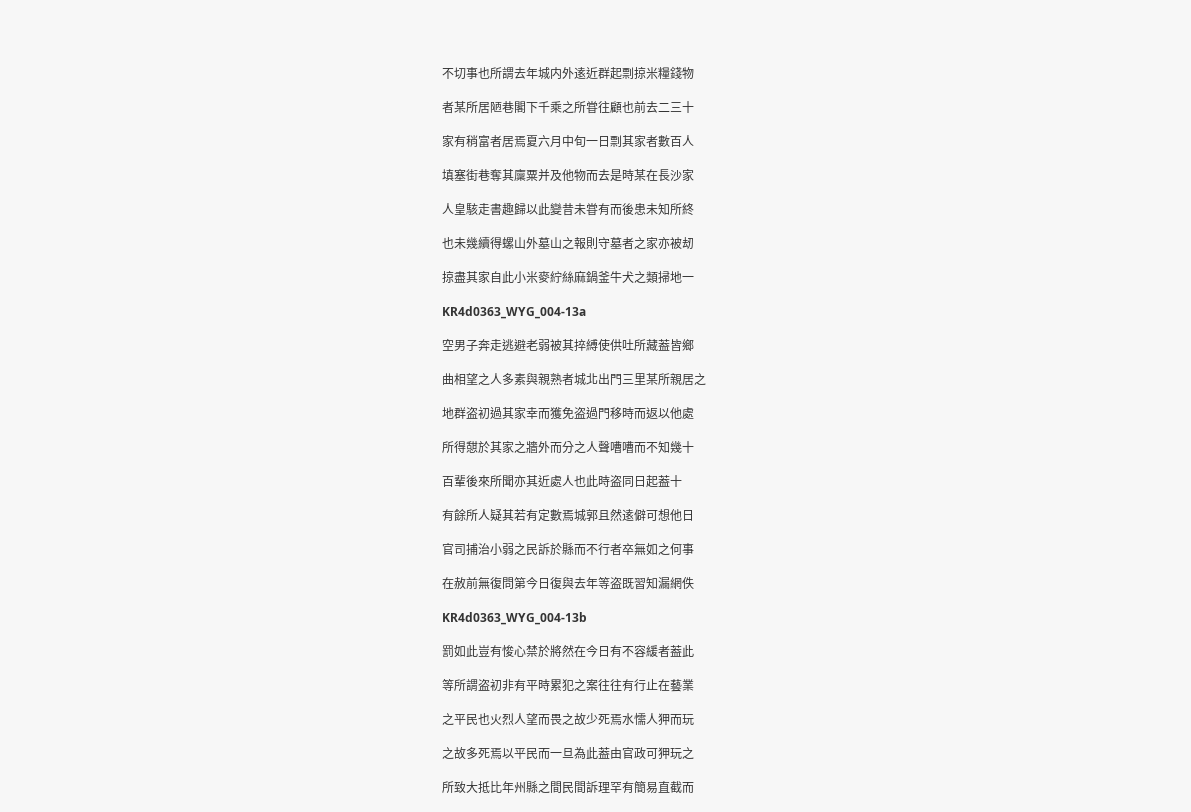不切事也所謂去年城内外逺近群起剽掠米糧錢物

者某所居陋巷閣下千乘之所甞往顧也前去二三十

家有稍富者居焉夏六月中旬一日剽其家者數百人

填塞街巷奪其廩粟并及他物而去是時某在長沙家

人皇駭走書趣歸以此變昔未甞有而後患未知所終

也未幾續得螺山外墓山之報則守墓者之家亦被刼

掠盡其家自此小米麥紵絲麻鍋釜牛犬之類掃地一

KR4d0363_WYG_004-13a

空男子奔走逃避老弱被其捽縛使供吐所藏葢皆鄉

曲相望之人多素與親熟者城北出門三里某所親居之

地群盗初過其家幸而獲免盗過門移時而返以他處

所得憇於其家之牆外而分之人聲嘈嘈而不知幾十

百輩後來所聞亦其近處人也此時盗同日起葢十

有餘所人疑其若有定數焉城郭且然逺僻可想他日

官司捕治小弱之民訴於縣而不行者卒無如之何事

在赦前無復問第今日復與去年等盗既習知漏網佚

KR4d0363_WYG_004-13b

罰如此豈有悛心禁於將然在今日有不容緩者葢此

等所謂盗初非有平時累犯之案往往有行止在藝業

之平民也火烈人望而畏之故少死焉水懦人狎而玩

之故多死焉以平民而一旦為此葢由官政可狎玩之

所致大抵比年州縣之間民間訴理罕有簡易直截而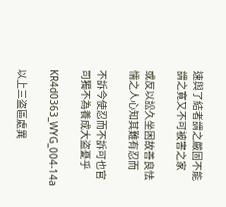速與了結者謂之嚴固不能謂之寛又不可被害之家

或反以訟久坐困故善良怯懦之人心知其難有忍而

不訴今使忍而不訴可也官司獨不為養成大盗憂乎

KR4d0363_WYG_004-14a

以上三盗區處異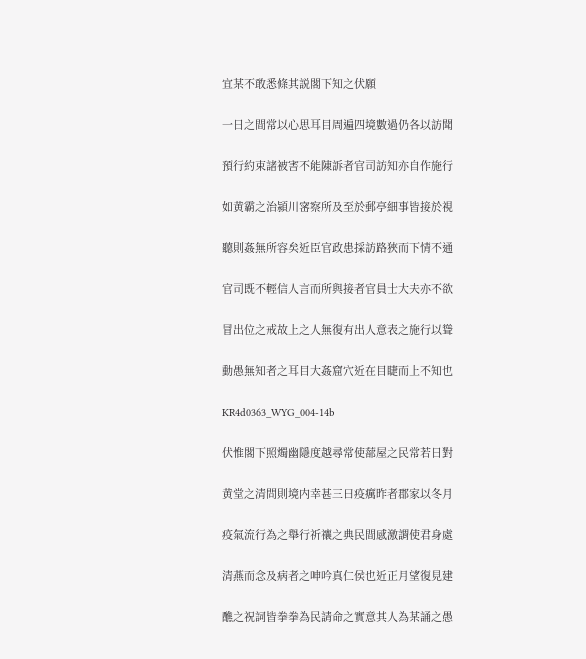宜某不敢悉條其説閣下知之伏願

一日之間常以心思耳目周遍四境數過仍各以訪聞

預行約束諸被害不能陳訴者官司訪知亦自作施行

如黄霸之治潁川宻察所及至於郵亭細事皆接於視

聽則姦無所容矣近臣官政患採訪路狹而下情不通

官司既不輕信人言而所與接者官員士大夫亦不欲

冒出位之戒故上之人無復有出人意表之施行以聳

動愚無知者之耳目大姦窟穴近在目睫而上不知也

KR4d0363_WYG_004-14b

伏惟閣下照燭幽隱度越尋常使蔀屋之民常若日對

黄堂之清問則境内幸甚三曰疫癘昨者郡家以冬月

疫氣流行為之舉行祈禳之典民間感激謂使君身處

清燕而念及病者之呻吟真仁侯也近正月望復見建

醮之祝詞皆拳拳為民請命之實意其人為某誦之愚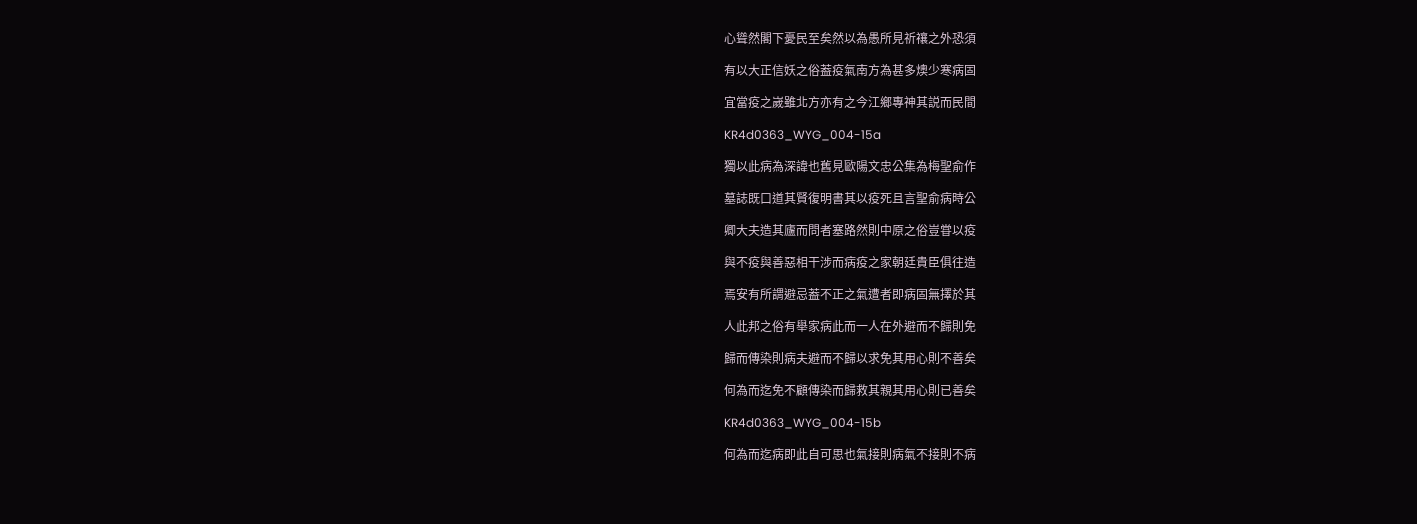心聳然閣下憂民至矣然以為愚所見祈禳之外恐須

有以大正信妖之俗葢疫氣南方為甚多燠少寒病固

宜當疫之嵗雖北方亦有之今江鄉專神其説而民間

KR4d0363_WYG_004-15a

獨以此病為深諱也舊見歐陽文忠公集為梅聖俞作

墓誌既口道其賢復明書其以疫死且言聖俞病時公

卿大夫造其廬而問者塞路然則中原之俗豈甞以疫

與不疫與善惡相干涉而病疫之家朝廷貴臣俱往造

焉安有所謂避忌葢不正之氣遭者即病固無擇於其

人此邦之俗有舉家病此而一人在外避而不歸則免

歸而傳染則病夫避而不歸以求免其用心則不善矣

何為而迄免不顧傳染而歸救其親其用心則已善矣

KR4d0363_WYG_004-15b

何為而迄病即此自可思也氣接則病氣不接則不病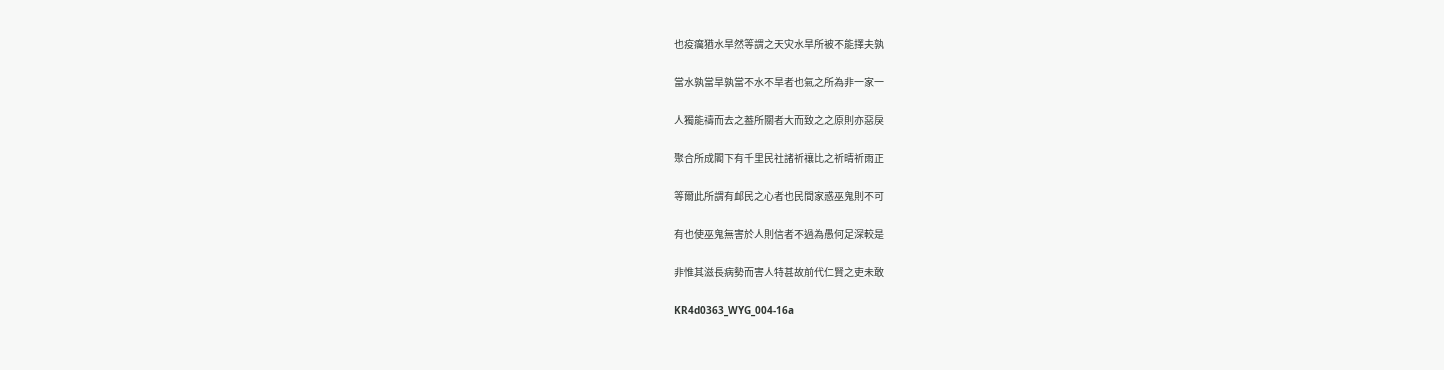也疫癘猶水旱然等謂之天灾水旱所被不能擇夫孰

當水孰當旱孰當不水不旱者也氣之所為非一家一

人獨能禱而去之葢所關者大而致之之原則亦惡戾

聚合所成閣下有千里民社諸祈禳比之祈晴祈雨正

等爾此所謂有䘏民之心者也民間家惑巫鬼則不可

有也使巫鬼無害於人則信者不過為愚何足深較是

非惟其滋長病勢而害人特甚故前代仁賢之吏未敢

KR4d0363_WYG_004-16a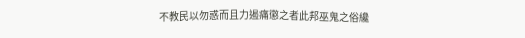不教民以勿惑而且力遏痛懲之者此邦巫鬼之俗纔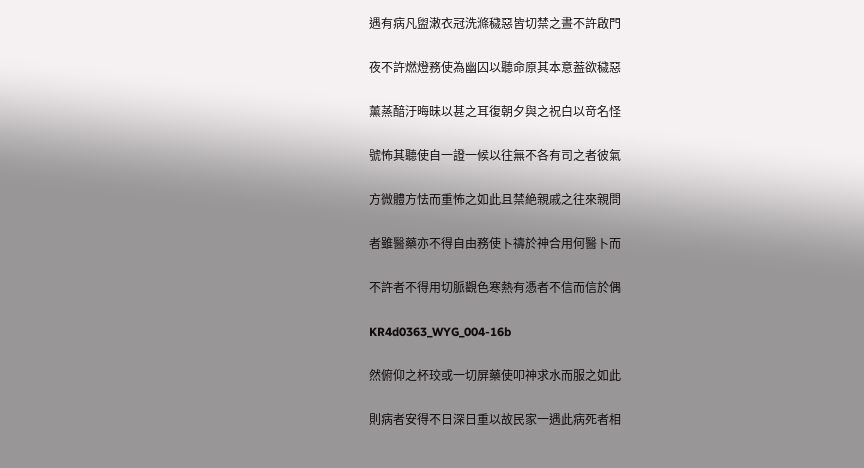遇有病凡盥潄衣冠洗滌穢惡皆切禁之晝不許啟門

夜不許燃燈務使為幽囚以聽命原其本意葢欲穢惡

薰蒸䤃汙晦昧以甚之耳復朝夕與之祝白以竒名怪

號怖其聽使自一證一候以往無不各有司之者彼氣

方微體方怯而重怖之如此且禁絶親戚之往來親問

者雖醫藥亦不得自由務使卜禱於神合用何醫卜而

不許者不得用切脈觀色寒熱有憑者不信而信於偶

KR4d0363_WYG_004-16b

然俯仰之杯珓或一切屏藥使叩神求水而服之如此

則病者安得不日深日重以故民家一遇此病死者相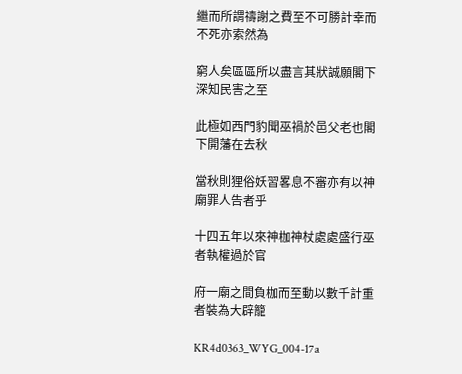繼而所謂禱謝之費至不可勝計幸而不死亦索然為

窮人矣區區所以盡言其狀誠願閣下深知民害之至

此極如西門豹聞巫禍於邑父老也閣下開藩在去秋

當秋則狸俗妖習畧息不審亦有以神廟罪人告者乎

十四五年以來神枷神杖處處盛行巫者執權過於官

府一廟之間負枷而至動以數千計重者裝為大辟籠

KR4d0363_WYG_004-17a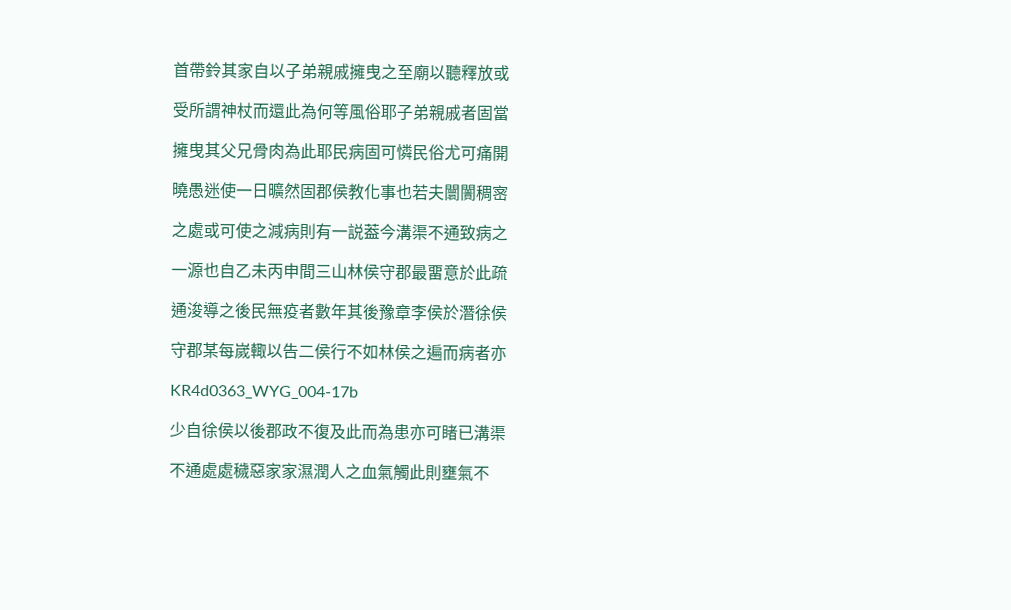首帶鈴其家自以子弟親戚擁曳之至廟以聽釋放或

受所謂神杖而還此為何等風俗耶子弟親戚者固當

擁曳其父兄骨肉為此耶民病固可憐民俗尤可痛開

曉愚迷使一日曠然固郡侯教化事也若夫闤闠稠宻

之處或可使之減病則有一説葢今溝渠不通致病之

一源也自乙未丙申間三山林侯守郡最畱意於此疏

通浚導之後民無疫者數年其後豫章李侯於潛徐侯

守郡某每嵗輙以告二侯行不如林侯之遍而病者亦

KR4d0363_WYG_004-17b

少自徐侯以後郡政不復及此而為患亦可睹已溝渠

不通處處穢惡家家濕潤人之血氣觸此則壅氣不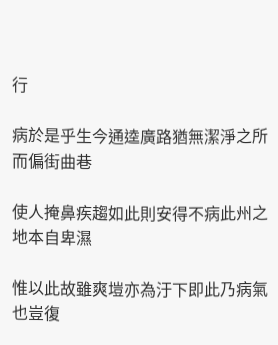行

病於是乎生今通逵廣路猶無潔淨之所而偏街曲巷

使人掩鼻疾趨如此則安得不病此州之地本自卑濕

惟以此故雖爽塏亦為汙下即此乃病氣也豈復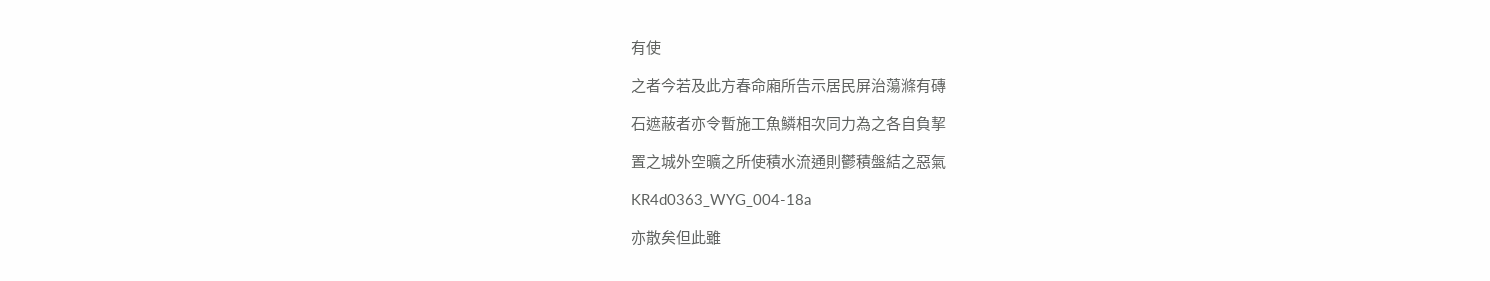有使

之者今若及此方春命廂所告示居民屏治蕩滌有磚

石遮蔽者亦令暫施工魚鱗相次同力為之各自負挈

置之城外空曠之所使積水流通則鬱積盤結之惡氣

KR4d0363_WYG_004-18a

亦散矣但此雖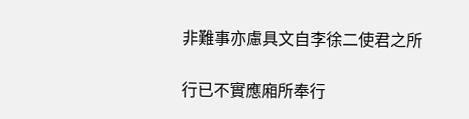非難事亦慮具文自李徐二使君之所

行已不實應廂所奉行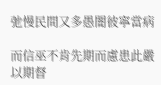弛慢民間又多愚闇彼寧當病

而信巫不肯先期而慮患此嚴以期督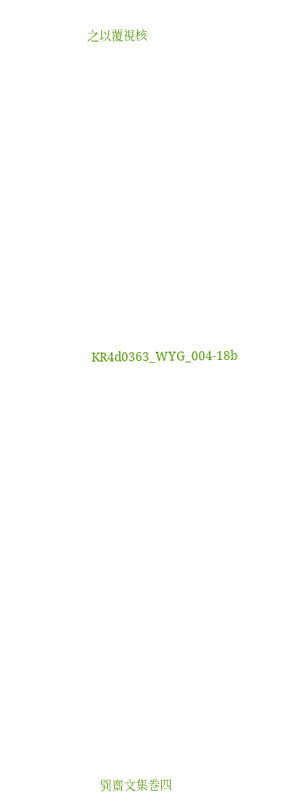之以覆視核











KR4d0363_WYG_004-18b















 巽齋文集巻四